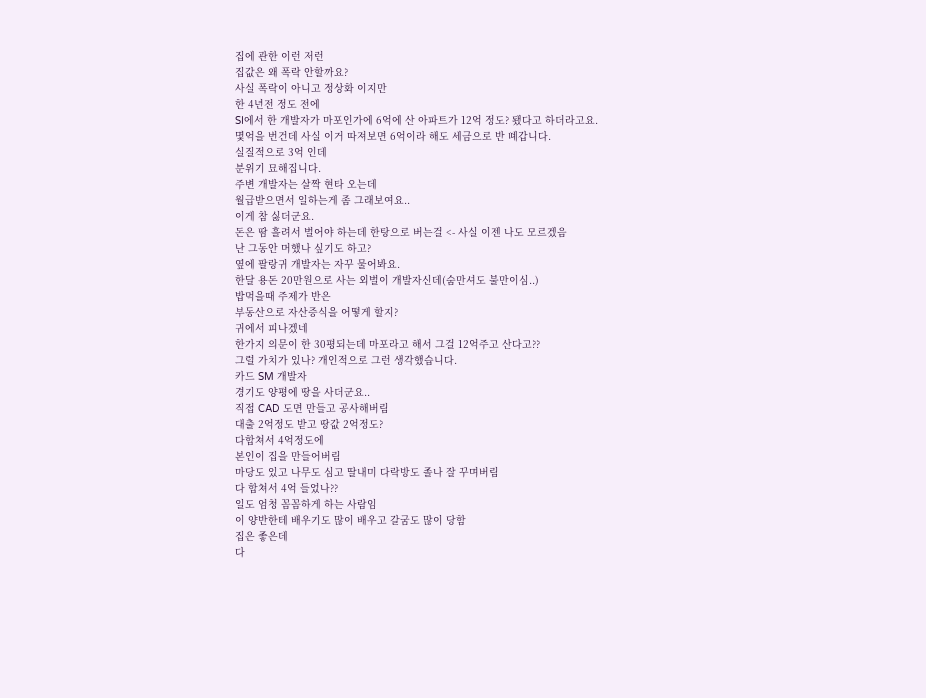집에 관한 이런 저런
집값은 왜 폭락 안할까요?
사실 폭락이 아니고 정상화 이지만
한 4년전 정도 전에
SI에서 한 개발자가 마포인가에 6억에 산 아파트가 12억 정도? 됐다고 하더라고요.
몇억을 번건데 사실 이거 따져보면 6억이라 해도 세금으로 반 뗴갑니다.
실질적으로 3억 인데
분위기 묘해집니다.
주변 개발자는 살짝 현타 오는데
월급받으면서 일하는게 좀 그래보여요..
이게 참 싫더군요.
돈은 땀 흘려서 벌어야 하는데 한탕으로 버는걸 <- 사실 이젠 나도 모르겠음
난 그동안 머했나 싶기도 하고?
옆에 팔랑귀 개발자는 자꾸 물어봐요.
한달 용돈 20만원으로 사는 외벌이 개발자신데(숨만셔도 불만이심..)
밥먹을때 주제가 반은
부동산으로 자산증식을 어떻게 할지?
귀에서 피나겠네
한가지 의문이 한 30평되는데 마포라고 해서 그걸 12억주고 산다고??
그럴 가치가 있나? 개인적으로 그런 생각했습니다.
카드 SM 개발자
경기도 양평에 땅을 사더군요..
직접 CAD 도면 만들고 공사해버림
대출 2억정도 받고 땅값 2억정도?
다합쳐서 4억정도에
본인이 집을 만들어버림
마당도 있고 나무도 심고 딸내미 다락방도 졸나 잘 꾸며버림
다 합쳐서 4억 들었나??
일도 엄청 꼼꼼하게 하는 사람임
이 양반한테 배우기도 많이 배우고 갈굼도 많이 당함
집은 좋은데
다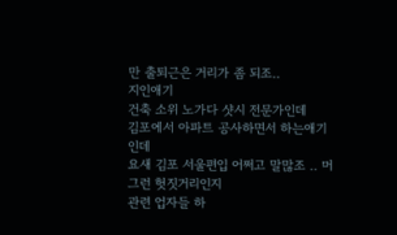만 출퇴근은 거리가 좀 되조..
지인애기
건축 소위 노가다 샷시 전문가인데
김포에서 아파트 공사하면서 하는애기인데
요새 김포 서울편입 어쩌고 말많조 .. 머 그런 헛짓거리인지
관련 업자들 하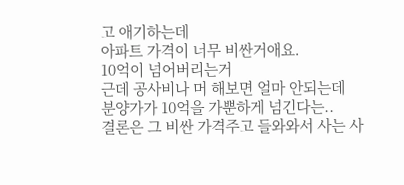고 애기하는데
아파트 가격이 너무 비싼거애요.
10억이 넘어버리는거
근데 공사비나 머 해보면 얼마 안되는데
분양가가 10억을 가뿐하게 넘긴다는..
결론은 그 비싼 가격주고 들와와서 사는 사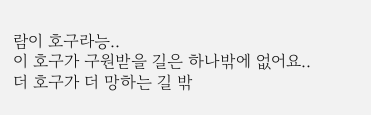람이 호구라능..
이 호구가 구원받을 길은 하나밖에 없어요..
더 호구가 더 망하는 길 밖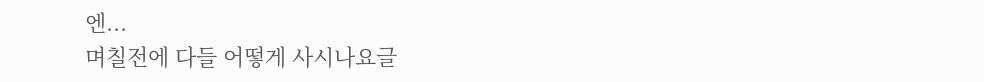엔...
며칠전에 다들 어떻게 사시나요글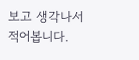보고 생각나서 적어봅니다.